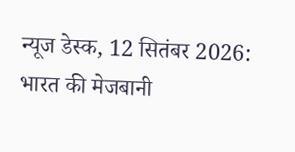न्यूज डेस्क, 12 सितंबर 2026:
भारत की मेजबानी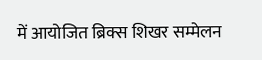में आयोजित ब्रिक्स शिखर सम्मेलन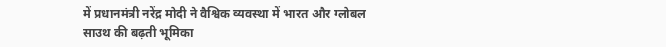में प्रधानमंत्री नरेंद्र मोदी ने वैश्विक व्यवस्था में भारत और ग्लोबल साउथ की बढ़ती भूमिका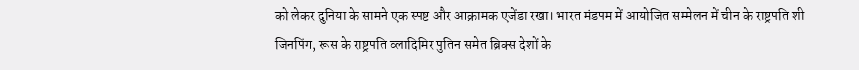को लेकर दुनिया के सामने एक स्पष्ट और आक्रामक एजेंडा रखा। भारत मंडपम में आयोजित सम्मेलन में चीन के राष्ट्रपति शी जिनपिंग, रूस के राष्ट्रपति व्लादिमिर पुतिन समेत ब्रिक्स देशों के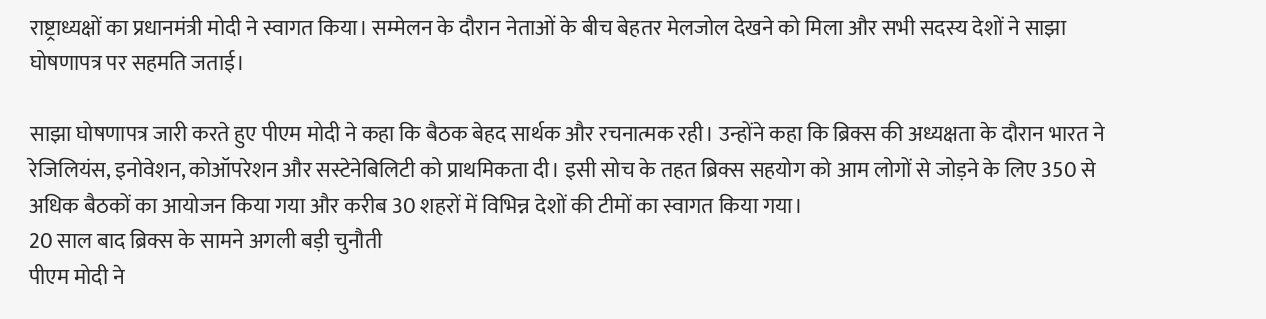राष्ट्राध्यक्षों का प्रधानमंत्री मोदी ने स्वागत किया। सम्मेलन के दौरान नेताओं के बीच बेहतर मेलजोल देखने को मिला और सभी सदस्य देशों ने साझा घोषणापत्र पर सहमति जताई।

साझा घोषणापत्र जारी करते हुए पीएम मोदी ने कहा कि बैठक बेहद सार्थक और रचनात्मक रही। उन्होंने कहा कि ब्रिक्स की अध्यक्षता के दौरान भारत ने रेजिलियंस, इनोवेशन, कोऑपरेशन और सस्टेनेबिलिटी को प्राथमिकता दी। इसी सोच के तहत ब्रिक्स सहयोग को आम लोगों से जोड़ने के लिए 350 से अधिक बैठकों का आयोजन किया गया और करीब 30 शहरों में विभिन्न देशों की टीमों का स्वागत किया गया।
20 साल बाद ब्रिक्स के सामने अगली बड़ी चुनौती
पीएम मोदी ने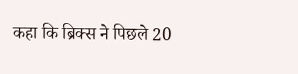कहा कि ब्रिक्स ने पिछले 20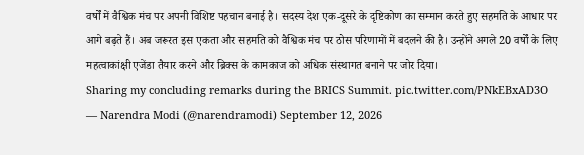वर्षों में वैश्विक मंच पर अपनी विशिष्ट पहचान बनाई है। सदस्य देश एक-दूसरे के दृष्टिकोण का सम्मान करते हुए सहमति के आधार पर आगे बढ़ते हैं। अब जरूरत इस एकता और सहमति को वैश्विक मंच पर ठोस परिणामों में बदलने की है। उन्होंने अगले 20 वर्षों के लिए महत्वाकांक्षी एजेंडा तैयार करने और ब्रिक्स के कामकाज को अधिक संस्थागत बनाने पर जोर दिया।
Sharing my concluding remarks during the BRICS Summit. pic.twitter.com/PNkEBxAD3O
— Narendra Modi (@narendramodi) September 12, 2026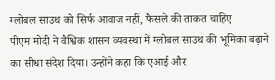ग्लोबल साउथ को सिर्फ आवाज नहीं, फैसले की ताकत चाहिए
पीएम मोदी ने वैश्विक शासन व्यवस्था में ग्लोबल साउथ की भूमिका बढ़ाने का सीधा संदेश दिया। उन्होंने कहा कि एआई और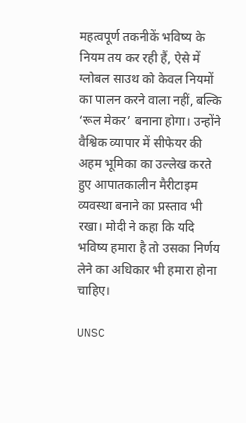महत्वपूर्ण तकनीकें भविष्य के नियम तय कर रही हैं, ऐसे में ग्लोबल साउथ को केवल नियमों का पालन करने वाला नहीं, बल्कि ‘रूल मेकर’ बनाना होगा। उन्होंने वैश्विक व्यापार में सीफेयर की अहम भूमिका का उल्लेख करते हुए आपातकालीन मैरीटाइम व्यवस्था बनाने का प्रस्ताव भी रखा। मोदी ने कहा कि यदि भविष्य हमारा है तो उसका निर्णय लेने का अधिकार भी हमारा होना चाहिए।

UNSC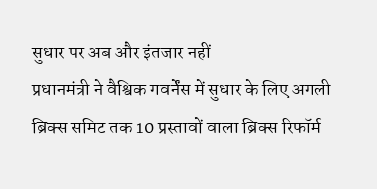सुधार पर अब और इंतजार नहीं
प्रधानमंत्री ने वैश्विक गवर्नेंस में सुधार के लिए अगली ब्रिक्स समिट तक 10 प्रस्तावों वाला ब्रिक्स रिफॉर्म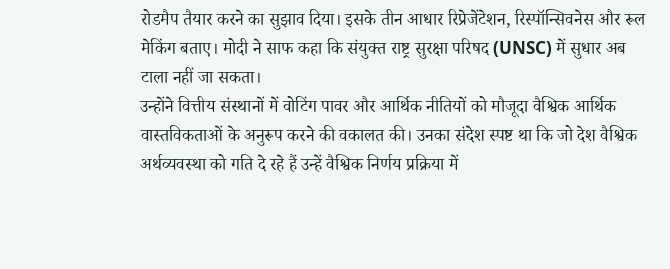रोडमैप तैयार करने का सुझाव दिया। इसके तीन आधार रिप्रेजेंटेशन, रिस्पॉन्सिवनेस और रूल मेकिंग बताए। मोदी ने साफ कहा कि संयुक्त राष्ट्र सुरक्षा परिषद (UNSC) में सुधार अब टाला नहीं जा सकता।
उन्होंने वित्तीय संस्थानों में वोटिंग पावर और आर्थिक नीतियों को मौजूदा वैश्विक आर्थिक वास्तविकताओं के अनुरूप करने की वकालत की। उनका संदेश स्पष्ट था कि जो देश वैश्विक अर्थव्यवस्था को गति दे रहे हैं उन्हें वैश्विक निर्णय प्रक्रिया में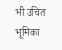भी उचित भूमिका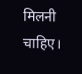मिलनी चाहिए।